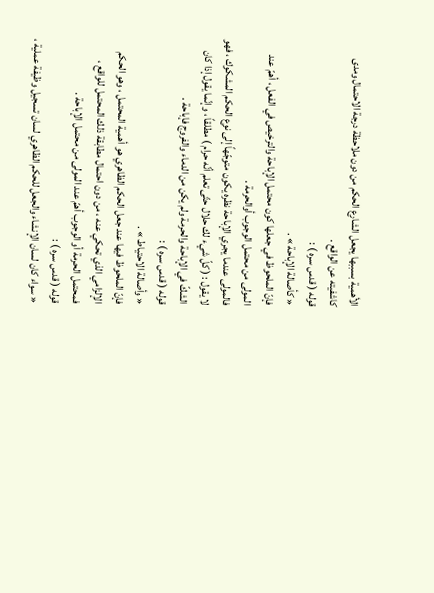الأهمية بسببها يجعل الشارع الحكم من دون ملاحظة درجة الاحتمال ومدى كاشفيته عن الواقع .
قوله ( قدس سره ) :
« كأصالة الإباحة » .
فإنّ الملحوظ في جعلها كون محتمل الإباحة والترخيص في الفعل ، أهمّ عند المولى من محتمل الوجوب أوالحرمة .
فالمولى عندما يجري الإباحة نظره يكون متوجّهاً إلى نوع الحكم المشكوك ، فهو لا يقول : ( كلّ شيء لك حلال حتّى تعلم أنّه حرام ) مطلقاً ، وإنّما يقول إذا كان الشكّ في الإباحة والحرمة ولم يكن من الدماء والفروج فإباحة .
قوله ( قدس سره ) :
« وأصالة الاحتياط » .
فإنّ الملحوظ فيها عند جعل الحكم الظاهري هو أهمية المحتمل ، وهو الحكم الإلزامي الذي تحكي عنه ، من دون احتمال مطابقة ذلك المحتمل للواقع ، فمحتمل الحرمة أو الوجوب أهمّ عند المولى من محتمل الإباحة .
قوله ( قدس سره ) :
« سواء كان لسان الإنشاء والجعل للحكم الظاهري لسان تسجيل وظيفة عملية ،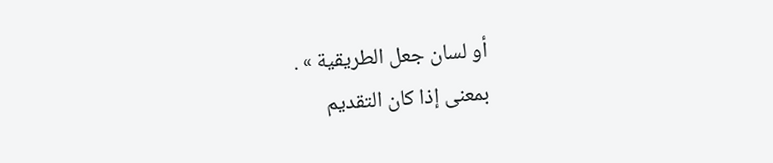أو لسان جعل الطريقية » .
بمعنى إذا كان التقديم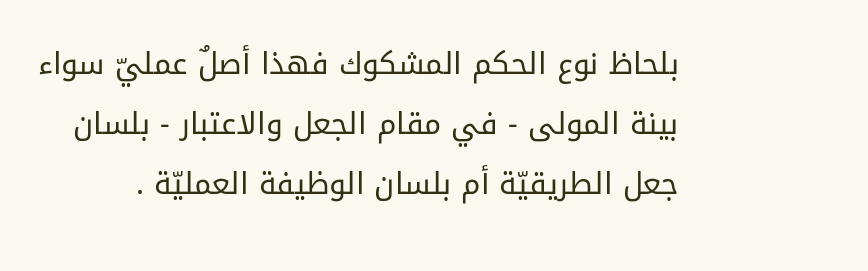بلحاظ نوع الحكم المشكوك فهذا أصلٌ عمليّ سواء بينة المولى - في مقام الجعل والاعتبار - بلسان جعل الطريقيّة أم بلسان الوظيفة العمليّة .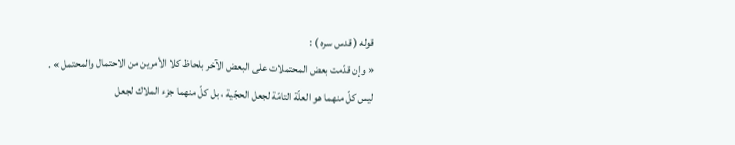قوله ( قدس سره ) :
« وإن قدّمت بعض المحتملات على البعض الآخر بلحاظ كلا الأمرين من الاحتمال والمحتمل » .
ليس كلّ منهما هو العلّة التامّة لجعل الحجّية ، بل كلّ منهما جزء الملاك لجعل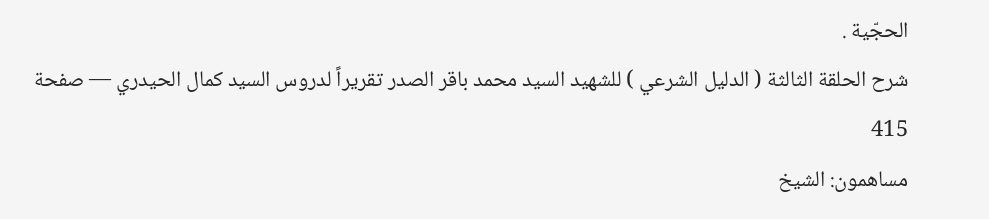الحجّية .
شرح الحلقة الثالثة ( الدليل الشرعي ) للشهيد السيد محمد باقر الصدر تقريراً لدروس السيد كمال الحيدري — صفحة 415
مساهمون: الشيخ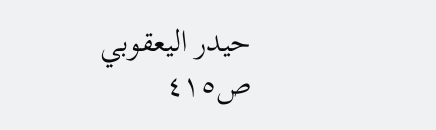حيدر اليعقوبي
ص٤١٥